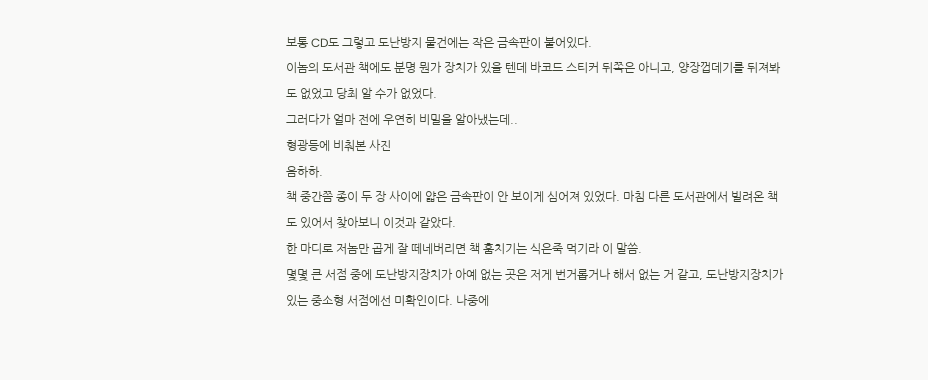보통 CD도 그렇고 도난방지 물건에는 작은 금속판이 붙어있다.
이놈의 도서관 책에도 분명 뭔가 장치가 있을 텐데 바코드 스티커 뒤쪽은 아니고, 양장껍데기를 뒤져봐도 없었고 당최 알 수가 없었다.
그러다가 얼마 전에 우연히 비밀을 알아냈는데..
형광등에 비춰본 사진
음하하.
책 중간쯤 종이 두 장 사이에 얇은 금속판이 안 보이게 심어져 있었다. 마침 다른 도서관에서 빌려온 책도 있어서 찾아보니 이것과 같았다.
한 마디로 저놈만 곱게 잘 떼네버리면 책 훔치기는 식은죽 먹기라 이 말씀.
몇몇 큰 서점 중에 도난방지장치가 아예 없는 곳은 저게 번거롭거나 해서 없는 거 같고, 도난방지장치가 있는 중소형 서점에선 미확인이다. 나중에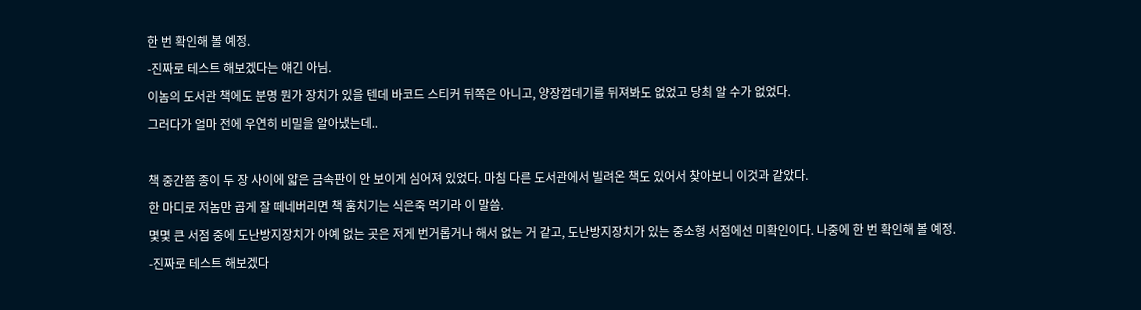한 번 확인해 볼 예정.
-진짜로 테스트 해보겠다는 얘긴 아님.
이놈의 도서관 책에도 분명 뭔가 장치가 있을 텐데 바코드 스티커 뒤쪽은 아니고, 양장껍데기를 뒤져봐도 없었고 당최 알 수가 없었다.
그러다가 얼마 전에 우연히 비밀을 알아냈는데..

책 중간쯤 종이 두 장 사이에 얇은 금속판이 안 보이게 심어져 있었다. 마침 다른 도서관에서 빌려온 책도 있어서 찾아보니 이것과 같았다.
한 마디로 저놈만 곱게 잘 떼네버리면 책 훔치기는 식은죽 먹기라 이 말씀.
몇몇 큰 서점 중에 도난방지장치가 아예 없는 곳은 저게 번거롭거나 해서 없는 거 같고, 도난방지장치가 있는 중소형 서점에선 미확인이다. 나중에 한 번 확인해 볼 예정.
-진짜로 테스트 해보겠다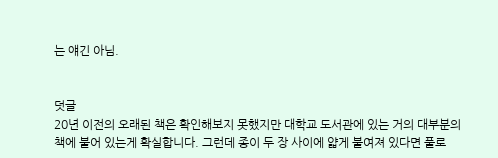는 얘긴 아님.


덧글
20년 이전의 오래된 책은 확인해보지 못했지만 대학교 도서관에 있는 거의 대부분의 책에 붙어 있는게 확실합니다. 그런데 종이 두 장 사이에 얇게 붙여져 있다면 풀로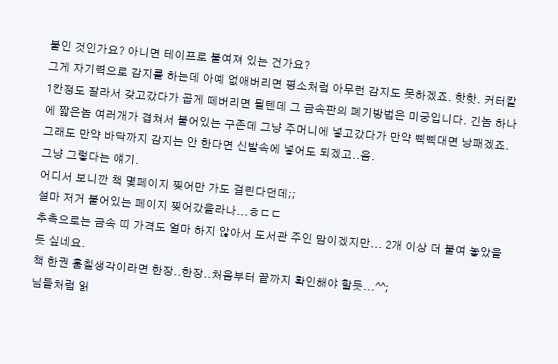붙인 것인가요? 아니면 테이프로 붙여져 있는 건가요?
그게 자기력으로 감지를 하는데 아예 없애버리면 평소처럼 아무런 감지도 못하겠죠. 핫핫. 커터칼 1칸정도 잘라서 갖고갔다가 곱게 떼버리면 될텐데 그 금속판의 폐기방법은 미궁입니다. 긴놈 하나에 짧은놈 여러개가 겹쳐서 붙어있는 구존데 그냥 주머니에 넣고갔다가 만약 삑삑대면 낭패겠죠. 그래도 만약 바닥까지 감지는 안 한다면 신발속에 넣어도 되겠고..음.
그냥 그렇다는 얘기.
어디서 보니깐 책 몇페이지 찢어만 가도 걸린다던데;;
설마 저거 붙어있는 페이지 찢어갔을라나...ㅎㄷㄷ
추측으로는 금속 띠 가격도 얼마 하지 않아서 도서관 주인 맘이겠지만... 2개 이상 더 붙여 놓았을 듯 싶네요.
책 한권 훔칠생각이라면 한장..한장..처음부터 끝까지 확인해야 할듯...^^;
님들처럼 읽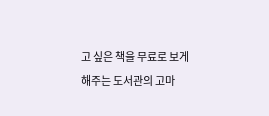고 싶은 책을 무료로 보게 해주는 도서관의 고마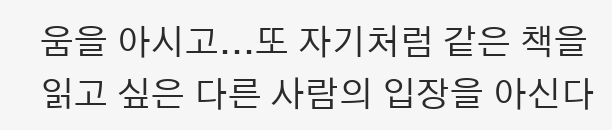움을 아시고...또 자기처럼 같은 책을 읽고 싶은 다른 사람의 입장을 아신다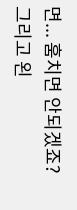면... 훔치면 안되겠죠?
그리고 왼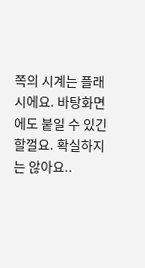쪽의 시계는 플래시에요. 바탕화면에도 붙일 수 있긴 할껄요. 확실하지는 않아요..